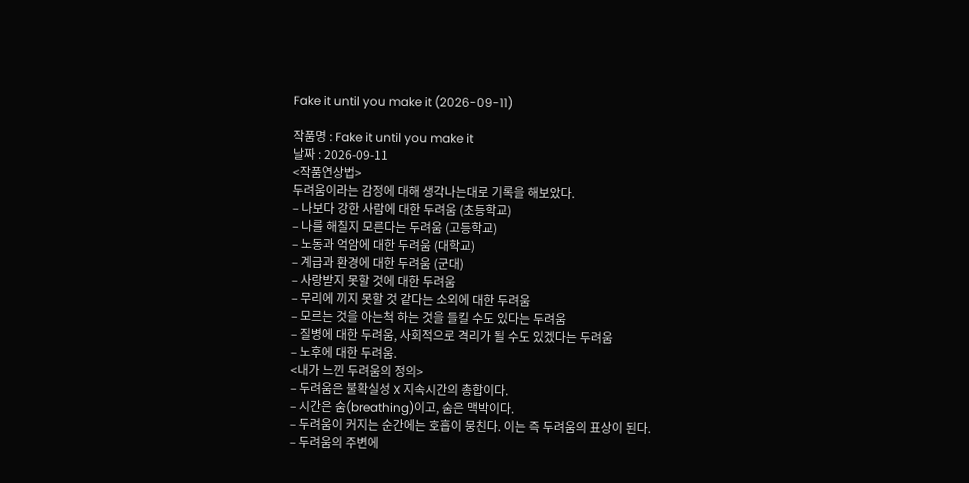Fake it until you make it (2026-09-11)

작품명 : Fake it until you make it
날짜 : 2026-09-11
<작품연상법>
두려움이라는 감정에 대해 생각나는대로 기록을 해보았다.
– 나보다 강한 사람에 대한 두려움 (초등학교)
– 나를 해칠지 모른다는 두려움 (고등학교)
– 노동과 억암에 대한 두려움 (대학교)
– 계급과 환경에 대한 두려움 (군대)
– 사랑받지 못할 것에 대한 두려움
– 무리에 끼지 못할 것 같다는 소외에 대한 두려움
– 모르는 것을 아는척 하는 것을 들킬 수도 있다는 두려움
– 질병에 대한 두려움, 사회적으로 격리가 될 수도 있겠다는 두려움
– 노후에 대한 두려움.
<내가 느낀 두려움의 정의>
– 두려움은 불확실성 X 지속시간의 총합이다.
– 시간은 숨(breathing)이고, 숨은 맥박이다.
– 두려움이 커지는 순간에는 호흡이 뭉친다. 이는 즉 두려움의 표상이 된다.
– 두려움의 주변에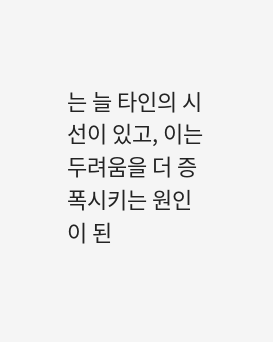는 늘 타인의 시선이 있고, 이는 두려움을 더 증폭시키는 원인이 된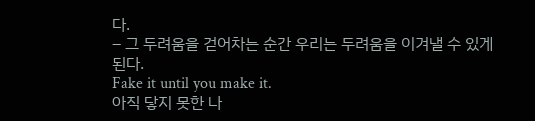다.
– 그 두려움을 걷어차는 순간 우리는 두려움을 이겨낼 수 있게 된다.
Fake it until you make it.
아직 닿지 못한 나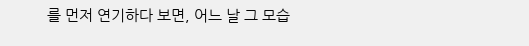를 먼저 연기하다 보면, 어느 날 그 모습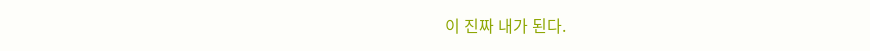이 진짜 내가 된다.